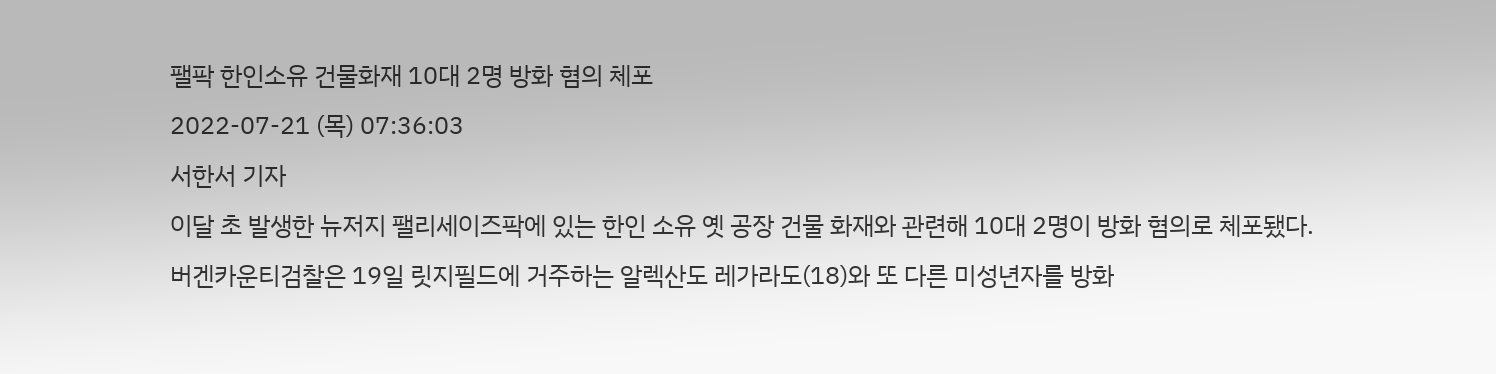팰팍 한인소유 건물화재 10대 2명 방화 혐의 체포
2022-07-21 (목) 07:36:03
서한서 기자
이달 초 발생한 뉴저지 팰리세이즈팍에 있는 한인 소유 옛 공장 건물 화재와 관련해 10대 2명이 방화 혐의로 체포됐다.
버겐카운티검찰은 19일 릿지필드에 거주하는 알렉산도 레가라도(18)와 또 다른 미성년자를 방화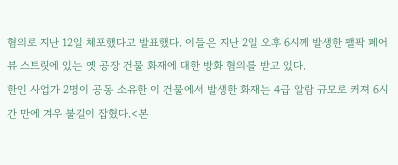혐의로 지난 12일 체포했다고 발표했다. 이들은 지난 2일 오후 6시께 발생한 팰팍 페어뷰 스트릿에 있는 옛 공장 건물 화재에 대한 방화 혐의를 받고 있다.
한인 사업가 2명이 공동 소유한 이 건물에서 발생한 화재는 4급 알람 규모로 커져 6시간 만에 겨우 불길이 잡혔다.<본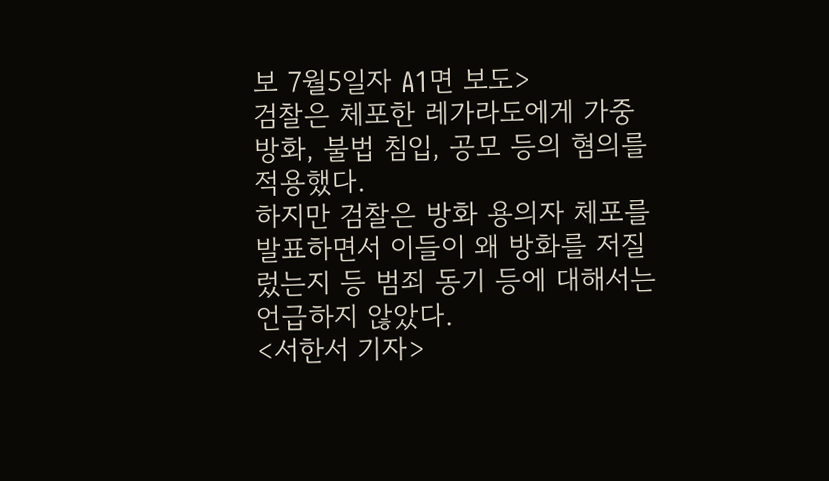보 7월5일자 A1면 보도>
검찰은 체포한 레가라도에게 가중 방화, 불법 침입, 공모 등의 혐의를 적용했다.
하지만 검찰은 방화 용의자 체포를 발표하면서 이들이 왜 방화를 저질렀는지 등 범죄 동기 등에 대해서는 언급하지 않았다.
<서한서 기자>